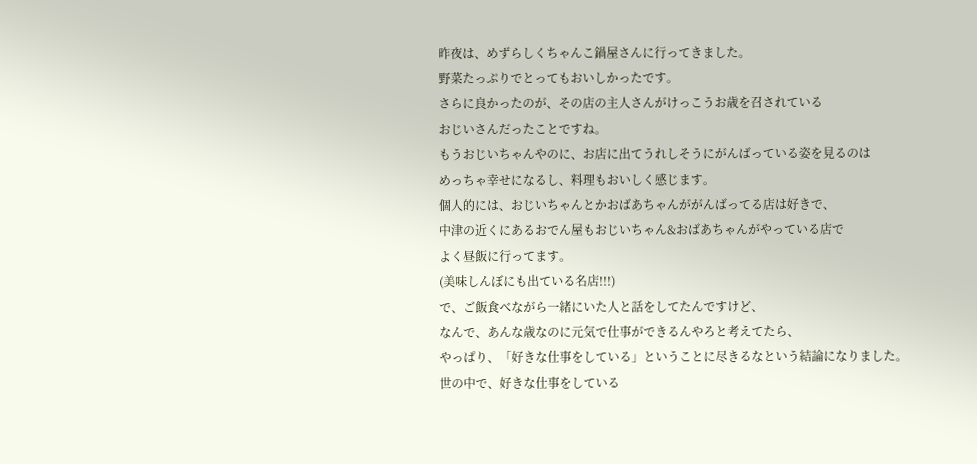昨夜は、めずらしくちゃんこ鍋屋さんに行ってきました。
野菜たっぷりでとってもおいしかったです。
さらに良かったのが、その店の主人さんがけっこうお歳を召されている
おじいさんだったことですね。
もうおじいちゃんやのに、お店に出てうれしそうにがんばっている姿を見るのは
めっちゃ幸せになるし、料理もおいしく感じます。
個人的には、おじいちゃんとかおばあちゃんががんばってる店は好きで、
中津の近くにあるおでん屋もおじいちゃん&おばあちゃんがやっている店で
よく昼飯に行ってます。
(美味しんぼにも出ている名店!!!)
で、ご飯食べながら一緒にいた人と話をしてたんですけど、
なんで、あんな歳なのに元気で仕事ができるんやろと考えてたら、
やっぱり、「好きな仕事をしている」ということに尽きるなという結論になりました。
世の中で、好きな仕事をしている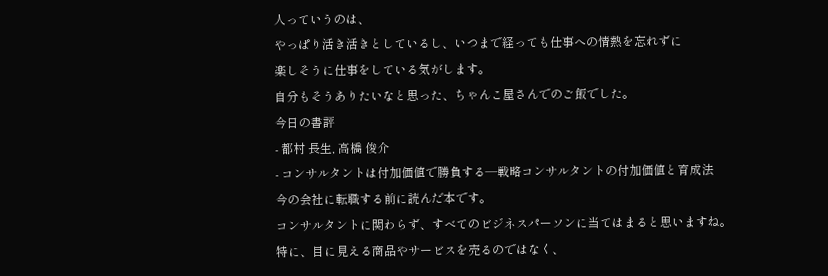人っていうのは、
やっぱり活き活きとしているし、いつまで経っても仕事への情熱を忘れずに
楽しそうに仕事をしている気がします。
自分もそうありたいなと思った、ちゃんこ屋さんでのご飯でした。
今日の書評
- 都村 長生, 高橋 俊介
- コンサルタントは付加価値で勝負する―戦略コンサルタントの付加価値と育成法
今の会社に転職する前に読んだ本です。
コンサルタントに関わらず、すべてのビジネスパーソンに当てはまると思いますね。
特に、目に見える商品やサービスを売るのではなく、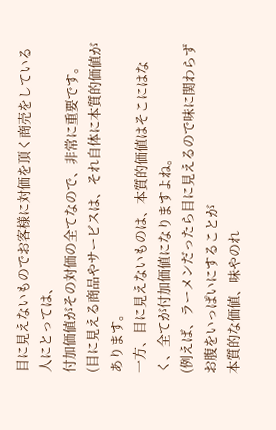目に見えないものでお客様に対価を頂く商売をしている人にとっては、
付加価値がその対価の全てなので、非常に重要です。
(目に見える商品やサービスは、それ自体に本質的価値があります。
一方、目に見えないものは、本質的価値はそこにはなく、全てが付加価値になりますよね。
(例えば、ラーメンだったら目に見えるので味に関わらずお腹をいっぱいにすることが
本質的な価値、味やのれ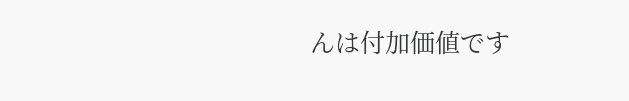んは付加価値です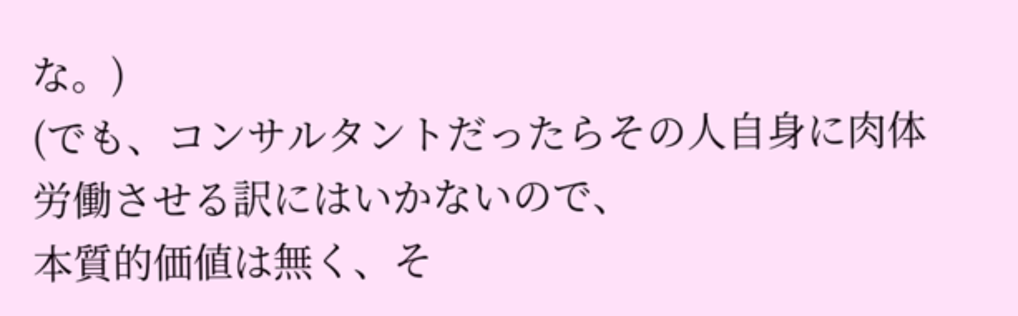な。)
(でも、コンサルタントだったらその人自身に肉体労働させる訳にはいかないので、
本質的価値は無く、そ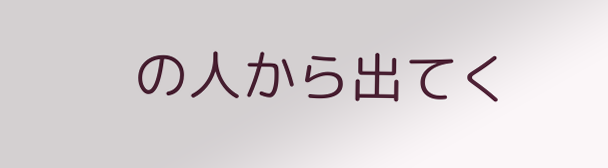の人から出てく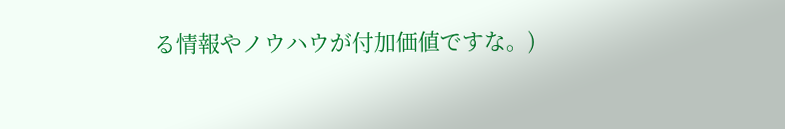る情報やノウハウが付加価値ですな。)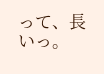って、長いっ。